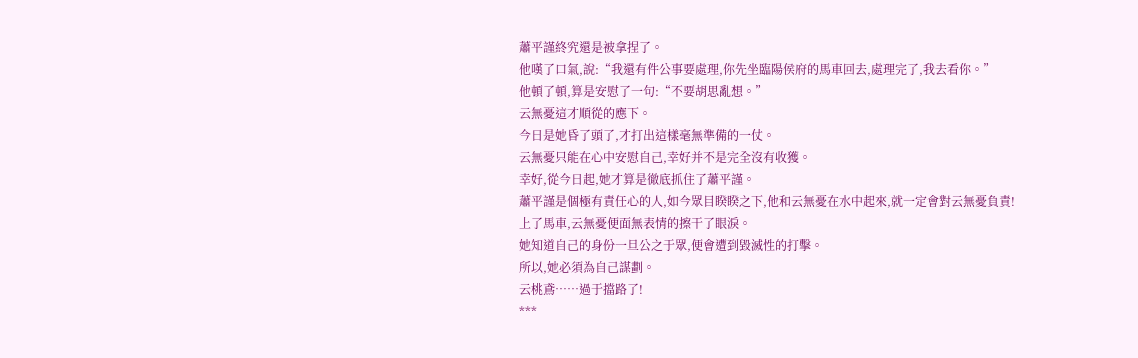蕭平謹終究還是被拿捏了。
他嘆了口氣,說:“我還有件公事要處理,你先坐臨陽侯府的馬車回去,處理完了,我去看你。”
他頓了頓,算是安慰了一句:“不要胡思亂想。”
云無憂這才順從的應下。
今日是她昏了頭了,才打出這樣毫無準備的一仗。
云無憂只能在心中安慰自己,幸好并不是完全沒有收獲。
幸好,從今日起,她才算是徹底抓住了蕭平謹。
蕭平謹是個極有責任心的人,如今眾目睽睽之下,他和云無憂在水中起來,就一定會對云無憂負責!
上了馬車,云無憂便面無表情的擦干了眼淚。
她知道自己的身份一旦公之于眾,便會遭到毀滅性的打擊。
所以,她必須為自己謀劃。
云桃鳶……過于擋路了!
***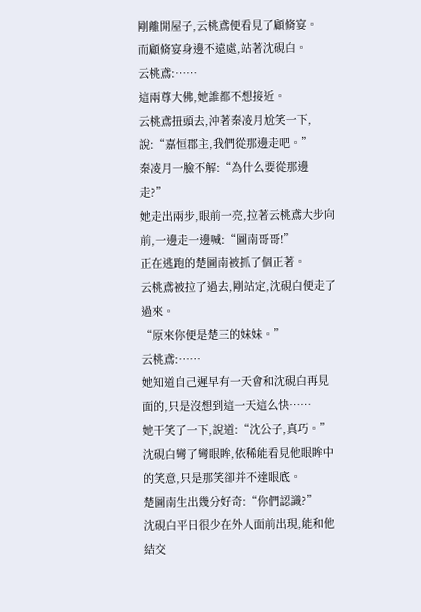剛離開屋子,云桃鳶便看見了顧脩宴。
而顧脩宴身邊不遠處,站著沈硯白。
云桃鳶:……
這兩尊大佛,她誰都不想接近。
云桃鳶扭頭去,沖著秦凌月尬笑一下,說:“嘉恒郡主,我們從那邊走吧。”
秦凌月一臉不解:“為什么要從那邊走?”
她走出兩步,眼前一亮,拉著云桃鳶大步向前,一邊走一邊喊:“圖南哥哥!”
正在逃跑的楚圖南被抓了個正著。
云桃鳶被拉了過去,剛站定,沈硯白便走了過來。
“原來你便是楚三的妹妹。”
云桃鳶:……
她知道自己遲早有一天會和沈硯白再見面的,只是沒想到這一天這么快……
她干笑了一下,說道:“沈公子,真巧。”
沈硯白彎了彎眼眸,依稀能看見他眼眸中的笑意,只是那笑卻并不達眼底。
楚圖南生出幾分好奇:“你們認識?”
沈硯白平日很少在外人面前出現,能和他結交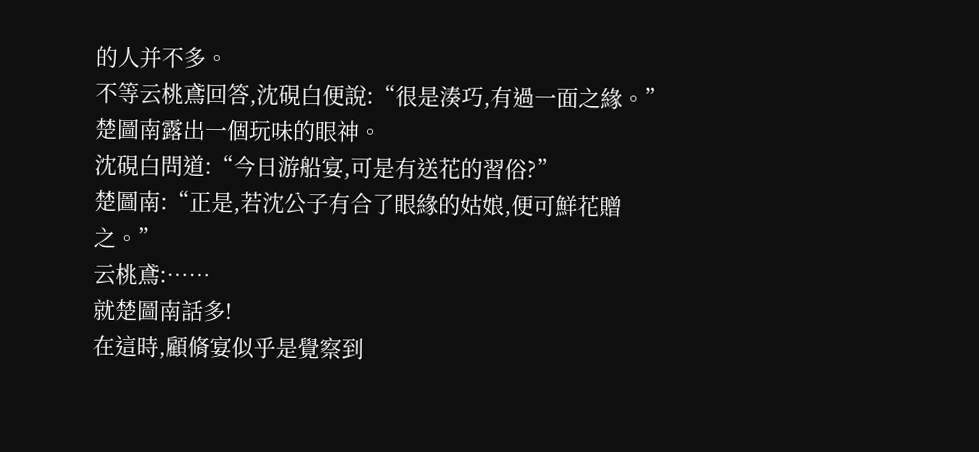的人并不多。
不等云桃鳶回答,沈硯白便說:“很是湊巧,有過一面之緣。”
楚圖南露出一個玩味的眼神。
沈硯白問道:“今日游船宴,可是有送花的習俗?”
楚圖南:“正是,若沈公子有合了眼緣的姑娘,便可鮮花贈之。”
云桃鳶:……
就楚圖南話多!
在這時,顧脩宴似乎是覺察到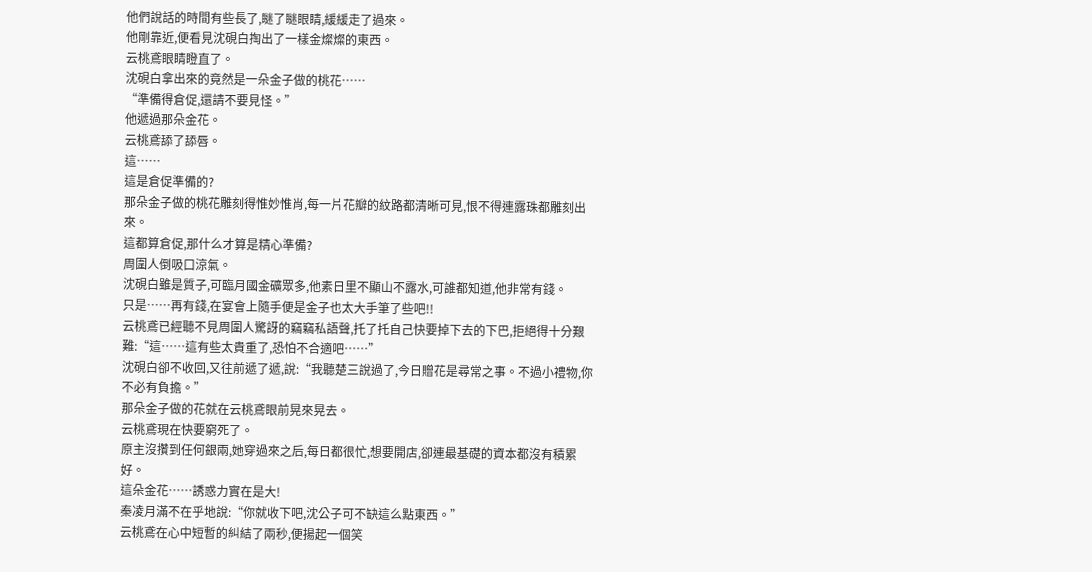他們說話的時間有些長了,瞇了瞇眼睛,緩緩走了過來。
他剛靠近,便看見沈硯白掏出了一樣金燦燦的東西。
云桃鳶眼睛瞪直了。
沈硯白拿出來的竟然是一朵金子做的桃花……
“準備得倉促,還請不要見怪。”
他遞過那朵金花。
云桃鳶舔了舔唇。
這……
這是倉促準備的?
那朵金子做的桃花雕刻得惟妙惟肖,每一片花瓣的紋路都清晰可見,恨不得連露珠都雕刻出來。
這都算倉促,那什么才算是精心準備?
周圍人倒吸口涼氣。
沈硯白雖是質子,可臨月國金礦眾多,他素日里不顯山不露水,可誰都知道,他非常有錢。
只是……再有錢,在宴會上隨手便是金子也太大手筆了些吧!!
云桃鳶已經聽不見周圍人驚訝的竊竊私語聲,托了托自己快要掉下去的下巴,拒絕得十分艱難:“這……這有些太貴重了,恐怕不合適吧……”
沈硯白卻不收回,又往前遞了遞,說:“我聽楚三說過了,今日贈花是尋常之事。不過小禮物,你不必有負擔。”
那朵金子做的花就在云桃鳶眼前晃來晃去。
云桃鳶現在快要窮死了。
原主沒攢到任何銀兩,她穿過來之后,每日都很忙,想要開店,卻連最基礎的資本都沒有積累好。
這朵金花……誘惑力實在是大!
秦凌月滿不在乎地說:“你就收下吧,沈公子可不缺這么點東西。”
云桃鳶在心中短暫的糾結了兩秒,便揚起一個笑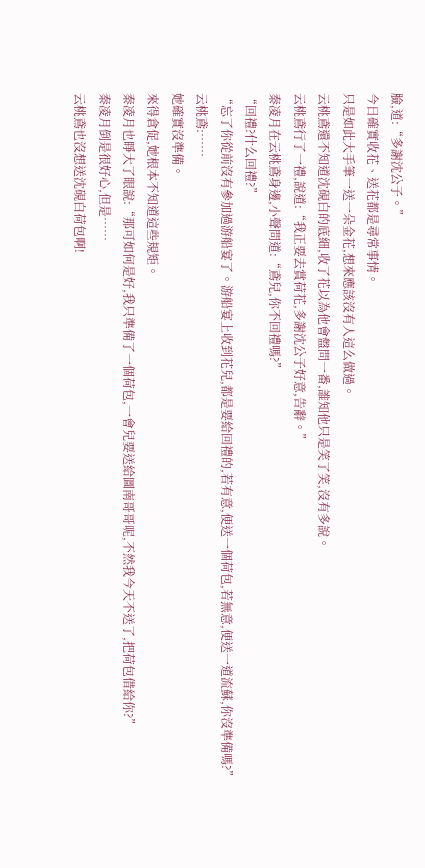臉,道:“多謝沈公子。”
今日確實收花、送花都是尋常事情。
只是如此大手筆一送一朵金花,想來應該沒有人這么做過。
云桃鳶還不知道沈硯白的底細,收了花以為他會盤問一番,誰知他只是笑了笑,沒有多說。
云桃鳶行了一禮,說道:“我正要去賞荷花,多謝沈公子好意,告辭。”
秦凌月在云桃鳶身邊,小聲問道:“鳶兒,你不回禮嗎?”
“回禮?什么回禮?”
“忘了你從前沒有參加過游船宴了。游船宴上收到花兒,都是要給回禮的,若有意,便送一個荷包,若無意,便送一道流蘇,你沒準備嗎?”
云桃鳶:……
她確實沒準備。
來得倉促,她根本不知道這些規矩。
秦凌月也睜大了眼說:“那可如何是好,我只準備了一個荷包,一會兒要送給圖南哥哥呢,不然我今天不送了,把荷包借給你?”
秦凌月倒是很好心,但是……
云桃鳶也沒想送沈硯白荷包啊!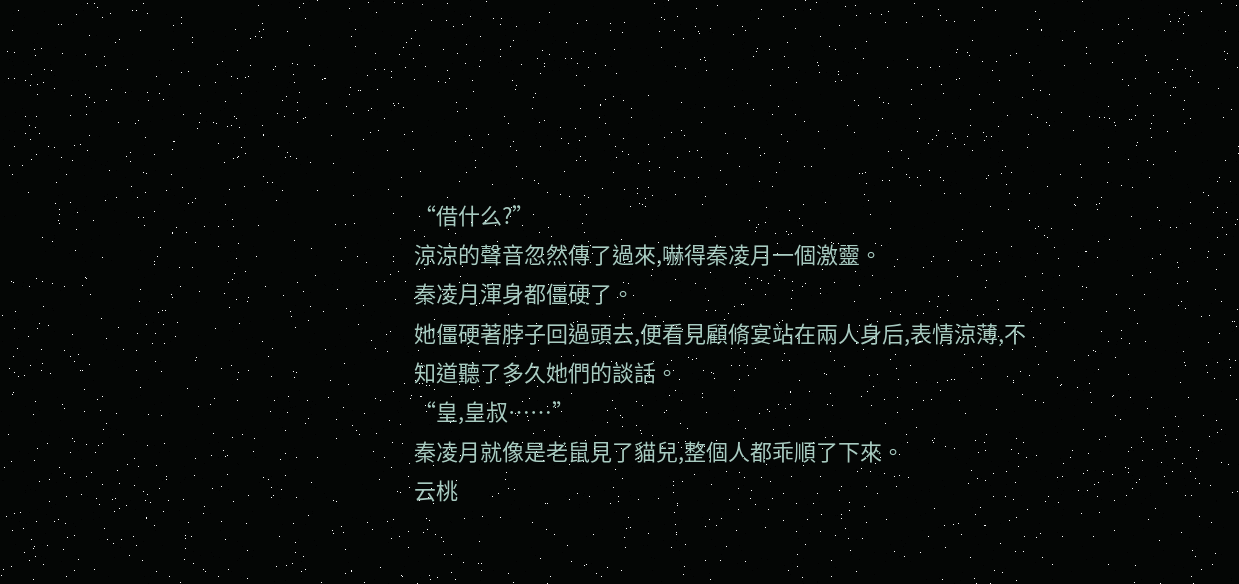“借什么?”
涼涼的聲音忽然傳了過來,嚇得秦凌月一個激靈。
秦凌月渾身都僵硬了。
她僵硬著脖子回過頭去,便看見顧脩宴站在兩人身后,表情涼薄,不知道聽了多久她們的談話。
“皇,皇叔……”
秦凌月就像是老鼠見了貓兒,整個人都乖順了下來。
云桃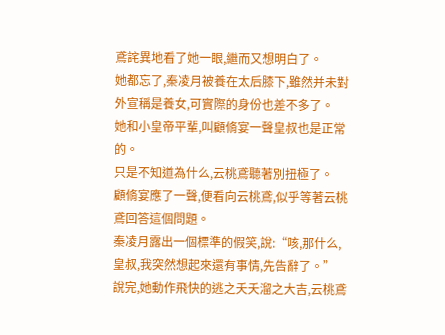鳶詫異地看了她一眼,繼而又想明白了。
她都忘了,秦凌月被養在太后膝下,雖然并未對外宣稱是養女,可實際的身份也差不多了。
她和小皇帝平輩,叫顧脩宴一聲皇叔也是正常的。
只是不知道為什么,云桃鳶聽著別扭極了。
顧脩宴應了一聲,便看向云桃鳶,似乎等著云桃鳶回答這個問題。
秦凌月露出一個標準的假笑,說:“咳,那什么,皇叔,我突然想起來還有事情,先告辭了。”
說完,她動作飛快的逃之夭夭溜之大吉,云桃鳶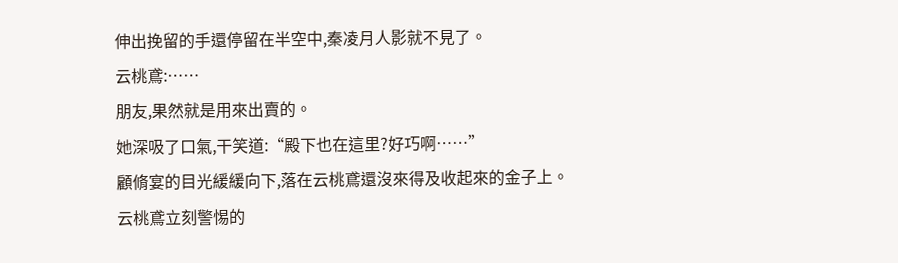伸出挽留的手還停留在半空中,秦凌月人影就不見了。
云桃鳶:……
朋友,果然就是用來出賣的。
她深吸了口氣,干笑道:“殿下也在這里?好巧啊……”
顧脩宴的目光緩緩向下,落在云桃鳶還沒來得及收起來的金子上。
云桃鳶立刻警惕的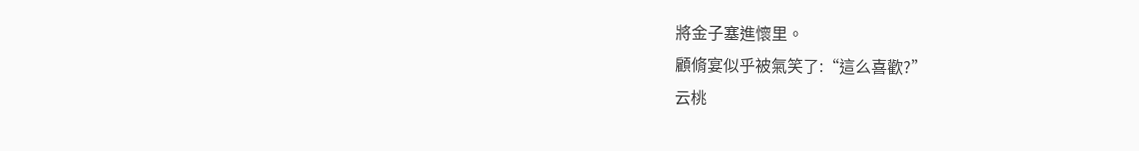將金子塞進懷里。
顧脩宴似乎被氣笑了:“這么喜歡?”
云桃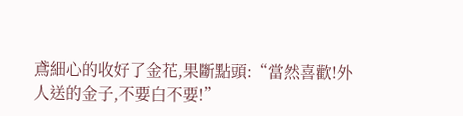鳶細心的收好了金花,果斷點頭:“當然喜歡!外人送的金子,不要白不要!”